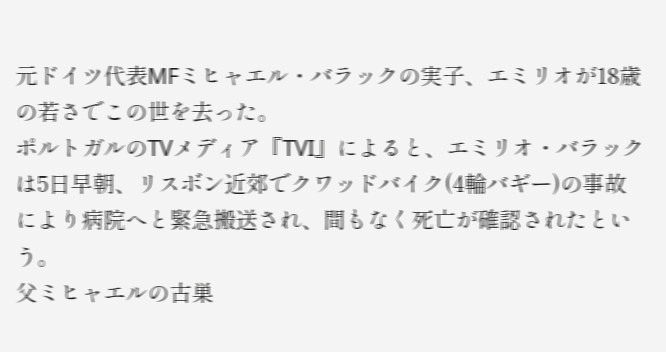元ドイツ代表MFミヒャエル・バラックの実子、エミリオが18歳の若さでこの世を去った。
ポルトガルのTVメディア『TVI』によると、エミリオ・バラックは5日早朝、リスボン近郊でクワッドバイク(4輪バギー)の事故により病院へと緊急搬送され、間もなく死亡が確認されたという。
父ミヒャエルの古巣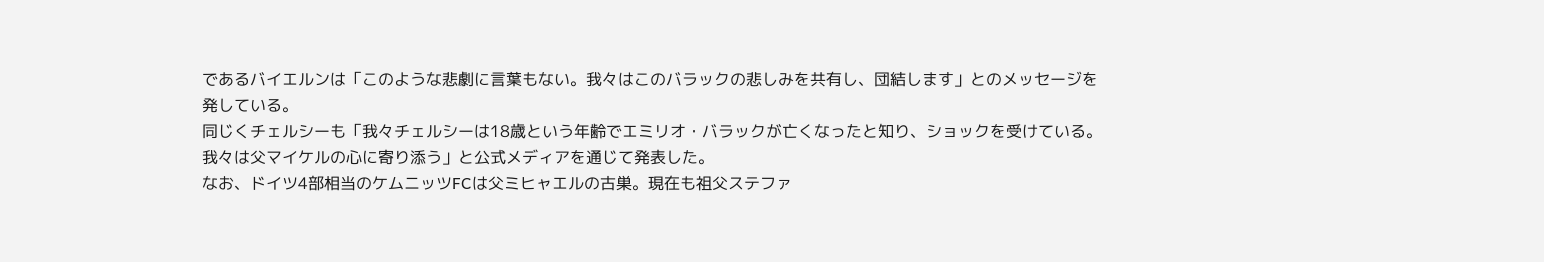であるバイエルンは「このような悲劇に言葉もない。我々はこのバラックの悲しみを共有し、団結します」とのメッセージを発している。
同じくチェルシーも「我々チェルシーは18歳という年齢でエミリオ・バラックが亡くなったと知り、ショックを受けている。我々は父マイケルの心に寄り添う」と公式メディアを通じて発表した。
なお、ドイツ4部相当のケムニッツFCは父ミヒャエルの古巣。現在も祖父ステファ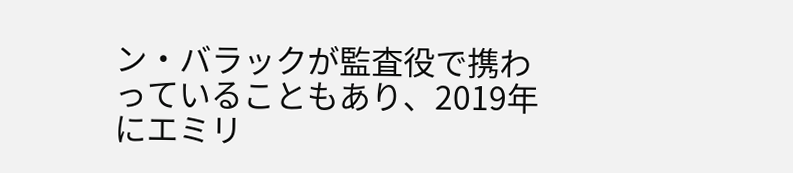ン・バラックが監査役で携わっていることもあり、2019年にエミリ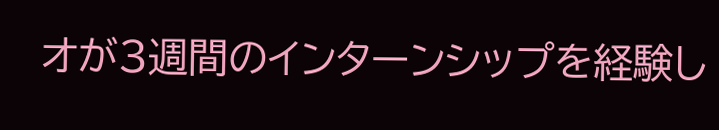オが3週間のインターンシップを経験し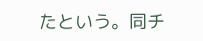たという。同チ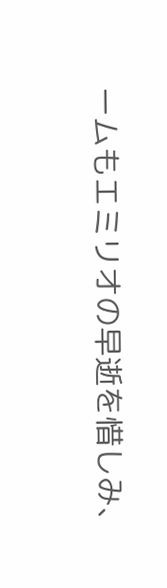ームもエミリオの早逝を惜しみ、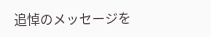追悼のメッセージを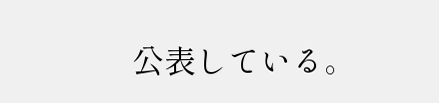公表している。